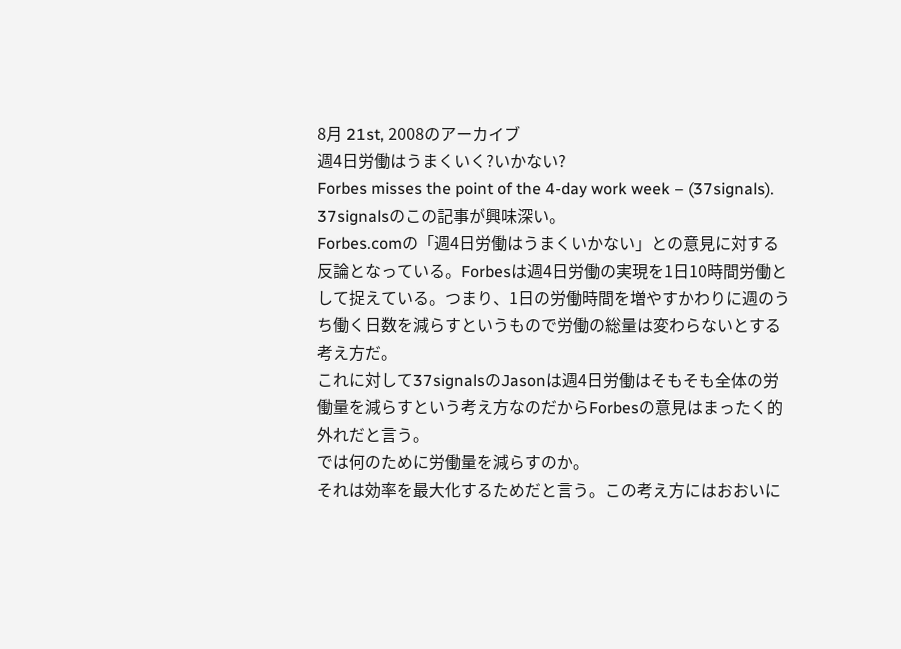8月 21st, 2008のアーカイブ
週4日労働はうまくいく?いかない?
Forbes misses the point of the 4-day work week – (37signals).
37signalsのこの記事が興味深い。
Forbes.comの「週4日労働はうまくいかない」との意見に対する反論となっている。Forbesは週4日労働の実現を1日10時間労働として捉えている。つまり、1日の労働時間を増やすかわりに週のうち働く日数を減らすというもので労働の総量は変わらないとする考え方だ。
これに対して37signalsのJasonは週4日労働はそもそも全体の労働量を減らすという考え方なのだからForbesの意見はまったく的外れだと言う。
では何のために労働量を減らすのか。
それは効率を最大化するためだと言う。この考え方にはおおいに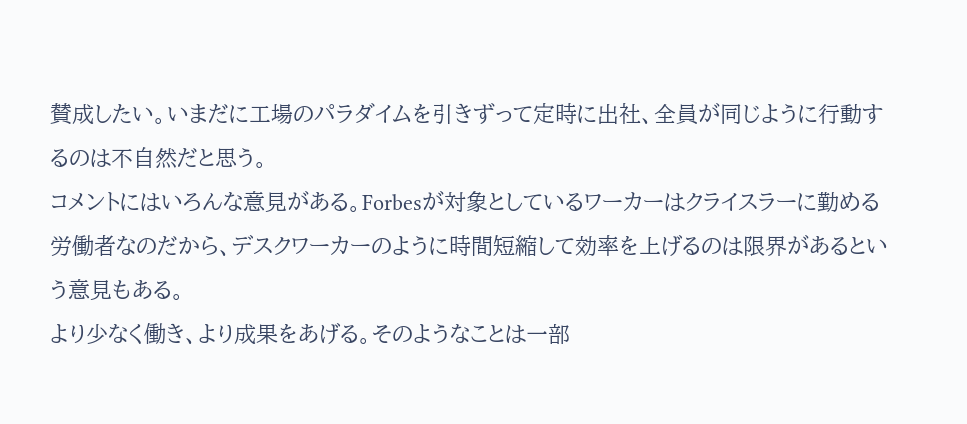賛成したい。いまだに工場のパラダイムを引きずって定時に出社、全員が同じように行動するのは不自然だと思う。
コメントにはいろんな意見がある。Forbesが対象としているワーカーはクライスラーに勤める労働者なのだから、デスクワーカーのように時間短縮して効率を上げるのは限界があるという意見もある。
より少なく働き、より成果をあげる。そのようなことは一部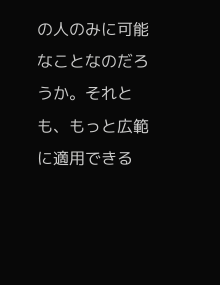の人のみに可能なことなのだろうか。それとも、もっと広範に適用できる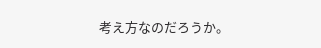考え方なのだろうか。